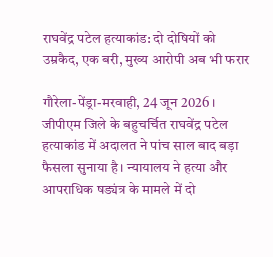राघवेंद्र पटेल हत्याकांड: दो दोषियों को उम्रकैद, एक बरी, मुख्य आरोपी अब भी फरार

गौरेला-पेंड्रा-मरवाही, 24 जून 2026। जीपीएम जिले के बहुचर्चित राघवेंद्र पटेल हत्याकांड में अदालत ने पांच साल बाद बड़ा फैसला सुनाया है। न्यायालय ने हत्या और आपराधिक षड्यंत्र के मामले में दो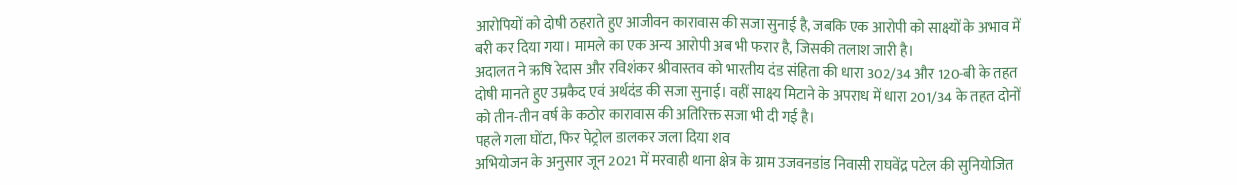आरोपियों को दोषी ठहराते हुए आजीवन कारावास की सजा सुनाई है, जबकि एक आरोपी को साक्ष्यों के अभाव में बरी कर दिया गया। मामले का एक अन्य आरोपी अब भी फरार है, जिसकी तलाश जारी है।
अदालत ने ऋषि रेदास और रविशंकर श्रीवास्तव को भारतीय दंड संहिता की धारा 302/34 और 120-बी के तहत दोषी मानते हुए उम्रकैद एवं अर्थदंड की सजा सुनाई। वहीं साक्ष्य मिटाने के अपराध में धारा 201/34 के तहत दोनों को तीन-तीन वर्ष के कठोर कारावास की अतिरिक्त सजा भी दी गई है।
पहले गला घोंटा, फिर पेट्रोल डालकर जला दिया शव
अभियोजन के अनुसार जून 2021 में मरवाही थाना क्षेत्र के ग्राम उजवनडांड निवासी राघवेंद्र पटेल की सुनियोजित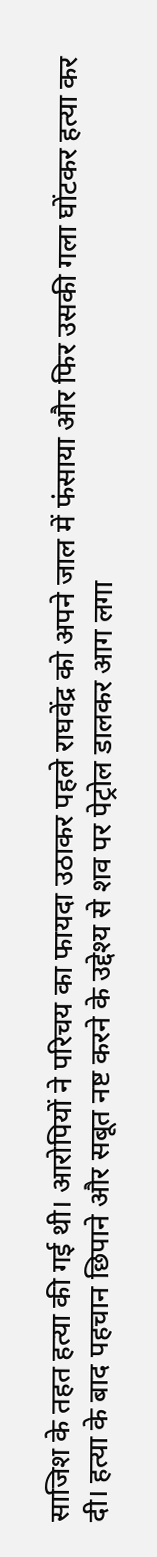साजिश के तहत हत्या की गई थी। आरोपियों ने परिचय का फायदा उठाकर पहले राघवेंद्र को अपने जाल में फंसाया और फिर उसकी गला घोंटकर हत्या कर दी। हत्या के बाद पहचान छिपाने और सबूत नष्ट करने के उद्देश्य से शव पर पेट्रोल डालकर आग लगा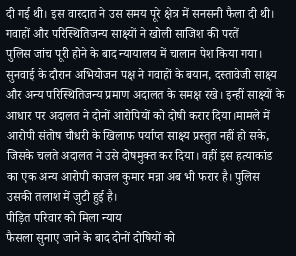दी गई थी। इस वारदात ने उस समय पूरे क्षेत्र में सनसनी फैला दी थी।
गवाहों और परिस्थितिजन्य साक्ष्यों ने खोली साजिश की परतें
पुलिस जांच पूरी होने के बाद न्यायालय में चालान पेश किया गया। सुनवाई के दौरान अभियोजन पक्ष ने गवाहों के बयान, दस्तावेजी साक्ष्य और अन्य परिस्थितिजन्य प्रमाण अदालत के समक्ष रखे। इन्हीं साक्ष्यों के आधार पर अदालत ने दोनों आरोपियों को दोषी करार दिया।मामले में आरोपी संतोष चौधरी के खिलाफ पर्याप्त साक्ष्य प्रस्तुत नहीं हो सके, जिसके चलते अदालत ने उसे दोषमुक्त कर दिया। वहीं इस हत्याकांड का एक अन्य आरोपी काजल कुमार मन्ना अब भी फरार है। पुलिस उसकी तलाश में जुटी हुई है।
पीड़ित परिवार को मिला न्याय
फैसला सुनाए जाने के बाद दोनों दोषियों को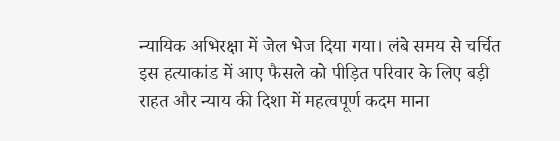न्यायिक अभिरक्षा में जेल भेज दिया गया। लंबे समय से चर्चित इस हत्याकांड में आए फैसले को पीड़ित परिवार के लिए बड़ी राहत और न्याय की दिशा में महत्वपूर्ण कदम माना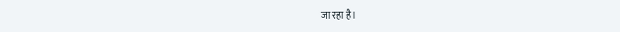जा रहा है।